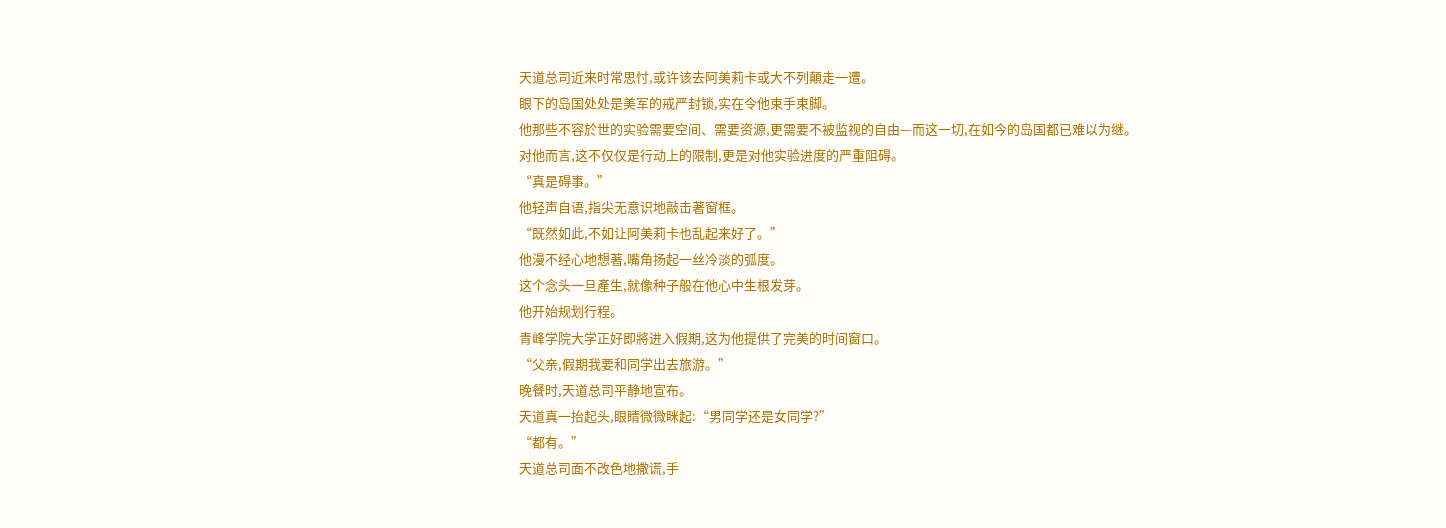天道总司近来时常思忖,或许该去阿美莉卡或大不列顛走一遭。
眼下的岛国处处是美军的戒严封锁,实在令他束手束脚。
他那些不容於世的实验需要空间、需要资源,更需要不被监视的自由—而这一切,在如今的岛国都已难以为继。
对他而言,这不仅仅是行动上的限制,更是对他实验进度的严重阻碍。
“真是碍事。”
他轻声自语,指尖无意识地敲击著窗框。
“既然如此,不如让阿美莉卡也乱起来好了。”
他漫不经心地想著,嘴角扬起一丝冷淡的弧度。
这个念头一旦產生,就像种子般在他心中生根发芽。
他开始规划行程。
青峰学院大学正好即將进入假期,这为他提供了完美的时间窗口。
“父亲,假期我要和同学出去旅游。”
晚餐时,天道总司平静地宣布。
天道真一抬起头,眼睛微微眯起:“男同学还是女同学?”
“都有。”
天道总司面不改色地撒谎,手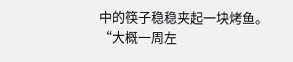中的筷子稳稳夹起一块烤鱼。
“大概一周左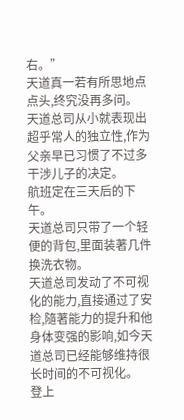右。”
天道真一若有所思地点点头,终究没再多问。
天道总司从小就表现出超乎常人的独立性,作为父亲早已习惯了不过多干涉儿子的决定。
航班定在三天后的下午。
天道总司只带了一个轻便的背包,里面装著几件换洗衣物。
天道总司发动了不可视化的能力,直接通过了安检,隨著能力的提升和他身体变强的影响,如今天道总司已经能够维持很长时间的不可视化。
登上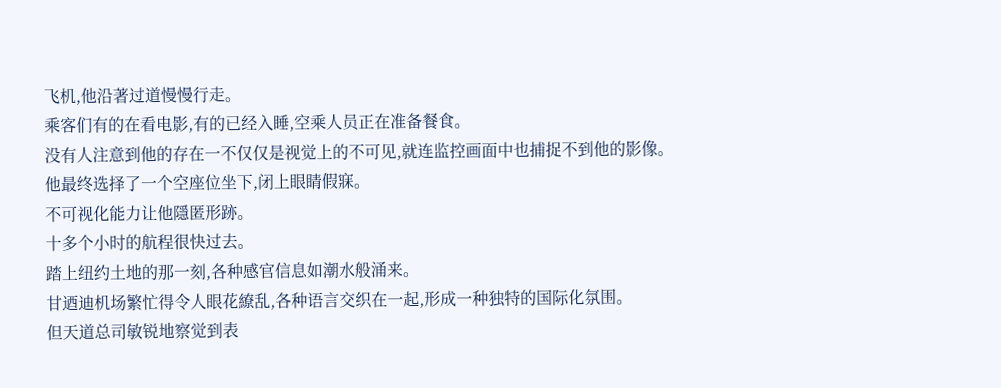飞机,他沿著过道慢慢行走。
乘客们有的在看电影,有的已经入睡,空乘人员正在准备餐食。
没有人注意到他的存在一不仅仅是视觉上的不可见,就连监控画面中也捕捉不到他的影像。
他最终选择了一个空座位坐下,闭上眼睛假寐。
不可视化能力让他隱匿形跡。
十多个小时的航程很快过去。
踏上纽约土地的那一刻,各种感官信息如潮水般涌来。
甘迺迪机场繁忙得令人眼花繚乱,各种语言交织在一起,形成一种独特的国际化氛围。
但天道总司敏锐地察觉到表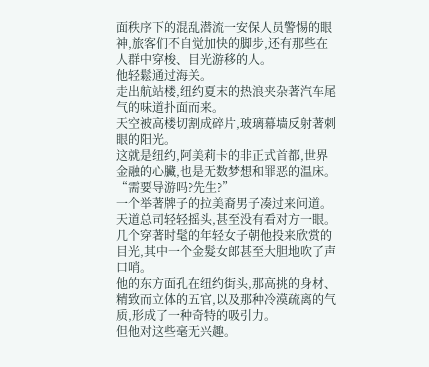面秩序下的混乱潜流一安保人员警惕的眼神,旅客们不自觉加快的脚步,还有那些在人群中穿梭、目光游移的人。
他轻鬆通过海关。
走出航站楼,纽约夏末的热浪夹杂著汽车尾气的味道扑面而来。
天空被高楼切割成碎片,玻璃幕墙反射著刺眼的阳光。
这就是纽约,阿美莉卡的非正式首都,世界金融的心臟,也是无数梦想和罪恶的温床。
“需要导游吗?先生?”
一个举著牌子的拉美裔男子凑过来问道。
天道总司轻轻摇头,甚至没有看对方一眼。
几个穿著时髦的年轻女子朝他投来欣赏的目光,其中一个金髮女郎甚至大胆地吹了声口哨。
他的东方面孔在纽约街头,那高挑的身材、精致而立体的五官,以及那种冷漠疏离的气质,形成了一种奇特的吸引力。
但他对这些毫无兴趣。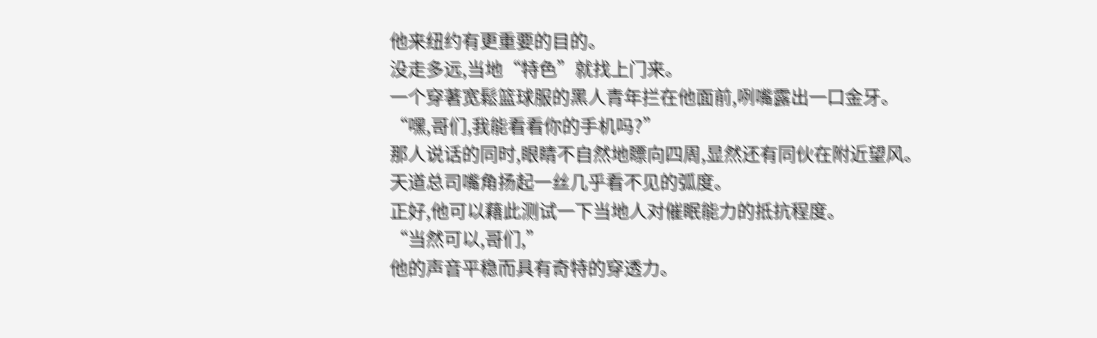他来纽约有更重要的目的。
没走多远,当地“特色”就找上门来。
一个穿著宽鬆篮球服的黑人青年拦在他面前,咧嘴露出一口金牙。
“嘿,哥们,我能看看你的手机吗?”
那人说话的同时,眼睛不自然地瞟向四周,显然还有同伙在附近望风。
天道总司嘴角扬起一丝几乎看不见的弧度。
正好,他可以藉此测试一下当地人对催眠能力的抵抗程度。
“当然可以,哥们,”
他的声音平稳而具有奇特的穿透力。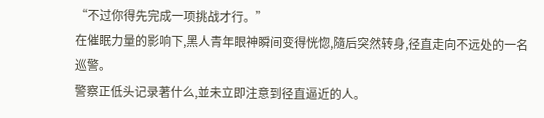“不过你得先完成一项挑战才行。”
在催眠力量的影响下,黑人青年眼神瞬间变得恍惚,隨后突然转身,径直走向不远处的一名巡警。
警察正低头记录著什么,並未立即注意到径直逼近的人。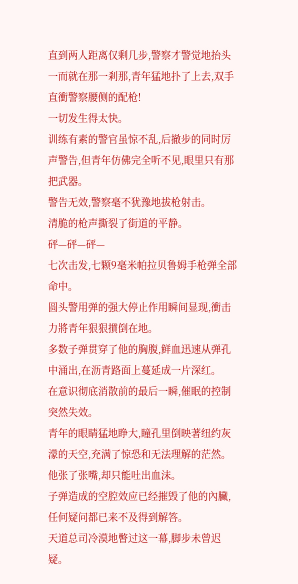直到两人距离仅剩几步,警察才警觉地抬头一而就在那一剎那,青年猛地扑了上去,双手直衝警察腰侧的配枪!
一切发生得太快。
训练有素的警官虽惊不乱,后撤步的同时厉声警告,但青年仿佛完全听不见,眼里只有那把武器。
警告无效,警察毫不犹豫地拔枪射击。
清脆的枪声撕裂了街道的平静。
砰—砰—砰—
七次击发,七颗9毫米帕拉贝鲁姆手枪弹全部命中。
圆头警用弹的强大停止作用瞬间显现,衝击力將青年狠狠摜倒在地。
多数子弹贯穿了他的胸腹,鲜血迅速从弹孔中涌出,在沥青路面上蔓延成一片深红。
在意识彻底消散前的最后一瞬,催眠的控制突然失效。
青年的眼睛猛地睁大,瞳孔里倒映著纽约灰濛的天空,充满了惊恐和无法理解的茫然。
他张了张嘴,却只能吐出血沫。
子弹造成的空腔效应已经摧毁了他的內臟,任何疑问都已来不及得到解答。
天道总司冷漠地瞥过这一幕,脚步未曾迟疑。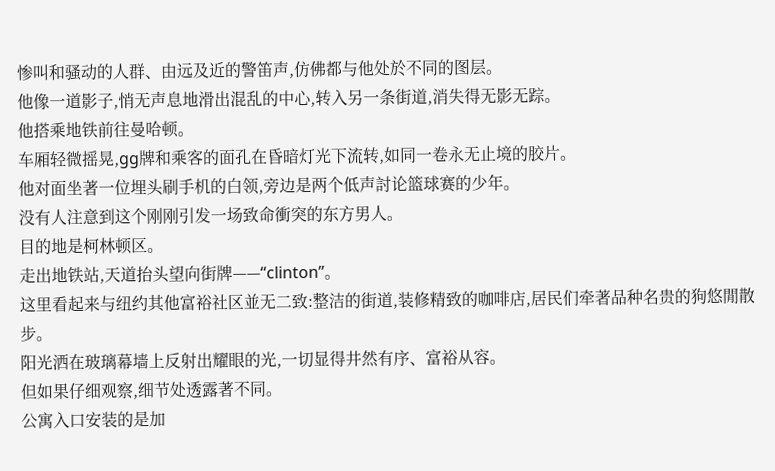惨叫和骚动的人群、由远及近的警笛声,仿佛都与他处於不同的图层。
他像一道影子,悄无声息地滑出混乱的中心,转入另一条街道,消失得无影无踪。
他搭乘地铁前往曼哈顿。
车厢轻微摇晃,gg牌和乘客的面孔在昏暗灯光下流转,如同一卷永无止境的胶片。
他对面坐著一位埋头刷手机的白领,旁边是两个低声討论篮球赛的少年。
没有人注意到这个刚刚引发一场致命衝突的东方男人。
目的地是柯林顿区。
走出地铁站,天道抬头望向街牌——“clinton”。
这里看起来与纽约其他富裕社区並无二致:整洁的街道,装修精致的咖啡店,居民们牵著品种名贵的狗悠閒散步。
阳光洒在玻璃幕墙上反射出耀眼的光,一切显得井然有序、富裕从容。
但如果仔细观察,细节处透露著不同。
公寓入口安装的是加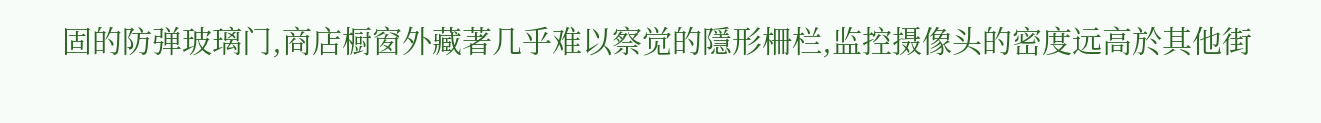固的防弹玻璃门,商店橱窗外藏著几乎难以察觉的隱形柵栏,监控摄像头的密度远高於其他街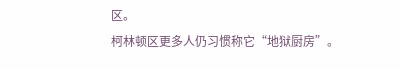区。
柯林顿区更多人仍习惯称它“地狱厨房”。